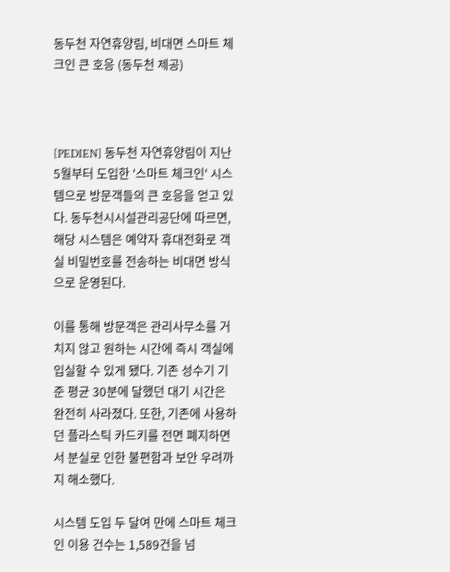동두천 자연휴양림, 비대면 스마트 체크인 큰 호응 (동두천 제공)



[PEDIEN] 동두천 자연휴양림이 지난 5월부터 도입한 '스마트 체크인' 시스템으로 방문객들의 큰 호응을 얻고 있다. 동두천시시설관리공단에 따르면, 해당 시스템은 예약자 휴대전화로 객실 비밀번호를 전송하는 비대면 방식으로 운영된다.

이를 통해 방문객은 관리사무소를 거치지 않고 원하는 시간에 즉시 객실에 입실할 수 있게 됐다. 기존 성수기 기준 평균 30분에 달했던 대기 시간은 완전히 사라졌다. 또한, 기존에 사용하던 플라스틱 카드키를 전면 폐지하면서 분실로 인한 불편함과 보안 우려까지 해소했다.

시스템 도입 두 달여 만에 스마트 체크인 이용 건수는 1,589건을 넘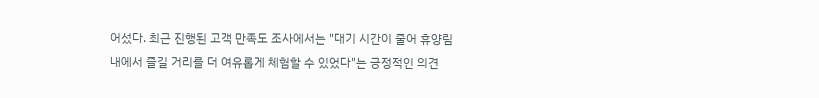어섰다. 최근 진행된 고객 만족도 조사에서는 "대기 시간이 줄어 휴양림 내에서 즐길 거리를 더 여유롭게 체험할 수 있었다"는 긍정적인 의견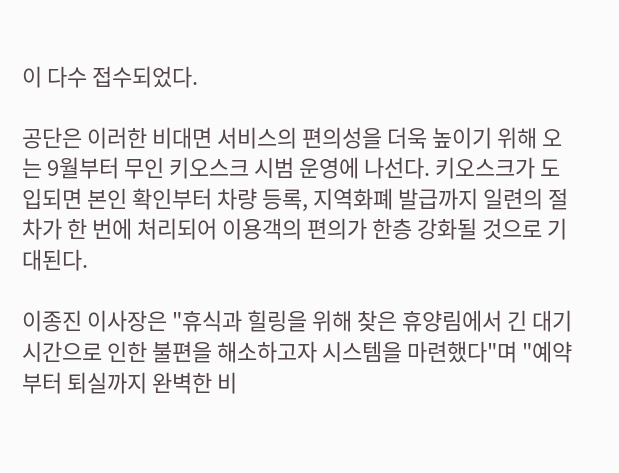이 다수 접수되었다.

공단은 이러한 비대면 서비스의 편의성을 더욱 높이기 위해 오는 9월부터 무인 키오스크 시범 운영에 나선다. 키오스크가 도입되면 본인 확인부터 차량 등록, 지역화폐 발급까지 일련의 절차가 한 번에 처리되어 이용객의 편의가 한층 강화될 것으로 기대된다.

이종진 이사장은 "휴식과 힐링을 위해 찾은 휴양림에서 긴 대기 시간으로 인한 불편을 해소하고자 시스템을 마련했다"며 "예약부터 퇴실까지 완벽한 비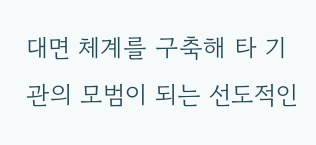대면 체계를 구축해 타 기관의 모범이 되는 선도적인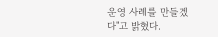운영 사례를 만들겠다"고 밝혔다.